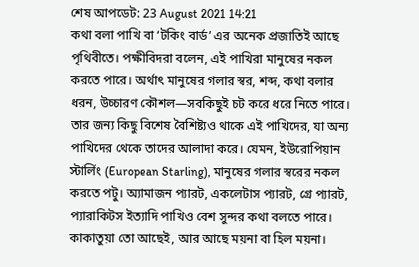শেষ আপডেট: 23 August 2021 14:21
কথা বলা পাখি বা ‘টকিং বার্ড’ এর অনেক প্রজাতিই আছে পৃথিবীতে। পক্ষীবিদরা বলেন, এই পাখিরা মানুষের নকল করতে পারে। অর্থাৎ মানুষের গলার স্বর, শব্দ, কথা বলার ধরন, উচ্চারণ কৌশল—সবকিছুই চট করে ধরে নিতে পারে। তার জন্য কিছু বিশেষ বৈশিষ্ট্যও থাকে এই পাখিদের, যা অন্য পাখিদের থেকে তাদের আলাদা করে। যেমন, ইউরোপিয়ান স্টার্লিং (European Starling), মানুষের গলার স্বরের নকল করতে পটু। অ্যামাজন প্যারট, একলেটাস প্যারট, গ্রে প্যারট, প্যারাকিটস ইত্যাদি পাখিও বেশ সুন্দর কথা বলতে পারে। কাকাতুয়া তো আছেই, আর আছে ময়না বা হিল ময়না।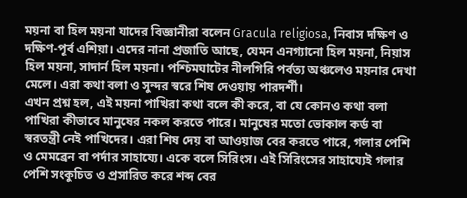ময়না বা হিল ময়না যাদের বিজ্ঞানীরা বলেন Gracula religiosa, নিবাস দক্ষিণ ও দক্ষিণ-পূর্ব এশিয়া। এদের নানা প্রজাতি আছে, যেমন এনগ্যানো হিল ময়না, নিয়াস হিল ময়না, সাদার্ন হিল ময়না। পশ্চিমঘাটের নীলগিরি পর্বত্য অঞ্চলেও ময়নার দেখা মেলে। এরা কথা বলা ও সুন্দর স্বরে শিষ দেওয়ায় পারদর্শী।
এখন প্রশ্ন হল, এই ময়না পাখিরা কথা বলে কী করে, বা যে কোনও কথা বলা পাখিরা কীভাবে মানুষের নকল করতে পারে। মানুষের মতো ভোকাল কর্ড বা স্বরতন্ত্রী নেই পাখিদের। এরা শিষ দেয় বা আওয়াজ বের করতে পারে, গলার পেশি ও মেমব্রেন বা পর্দার সাহায্যে। একে বলে সিরিংস। এই সিরিংসের সাহায্যেই গলার পেশি সংকুচিত ও প্রসারিত করে শব্দ বের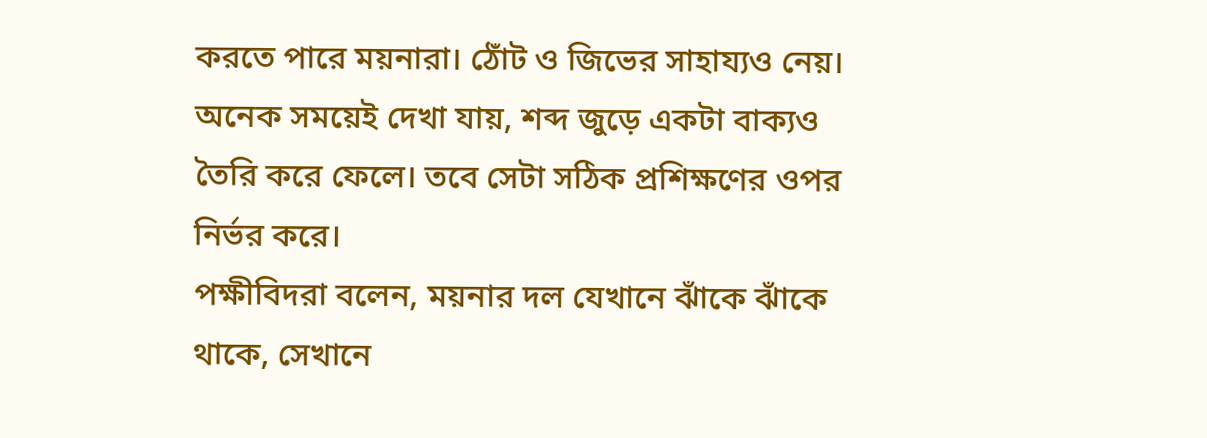করতে পারে ময়নারা। ঠোঁট ও জিভের সাহায্যও নেয়। অনেক সময়েই দেখা যায়, শব্দ জুড়ে একটা বাক্যও তৈরি করে ফেলে। তবে সেটা সঠিক প্রশিক্ষণের ওপর নির্ভর করে।
পক্ষীবিদরা বলেন, ময়নার দল যেখানে ঝাঁকে ঝাঁকে থাকে, সেখানে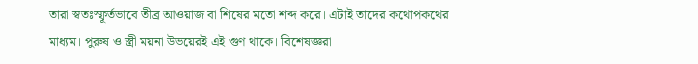তারা স্বতঃস্ফূর্তভাবে তীব্র আওয়াজ বা শিষের মতো শব্দ করে। এটাই তাদের কথোপকথের মাধ্যম। পুরুষ ও স্ত্রী ময়না উভয়েরই এই গুণ থাকে। বিশেষজ্ঞরা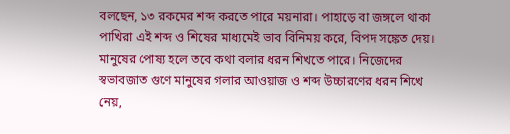বলছেন, ১৩ রকমের শব্দ করতে পারে ময়নারা। পাহাড়ে বা জঙ্গলে থাকা পাখিরা এই শব্দ ও শিষের মাধ্যমেই ভাব বিনিময় করে, বিপদ সঙ্কেত দেয়। মানুষের পোষ্য হলে তবে কথা বলার ধরন শিখতে পারে। নিজেদের স্বভাবজাত গুণে মানুষের গলার আওয়াজ ও শব্দ উচ্চারণের ধরন শিখে নেয়,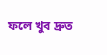ফলে খুব দ্রুত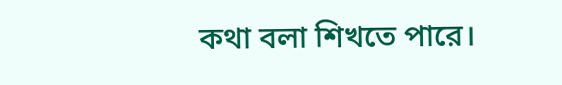কথা বলা শিখতে পারে।